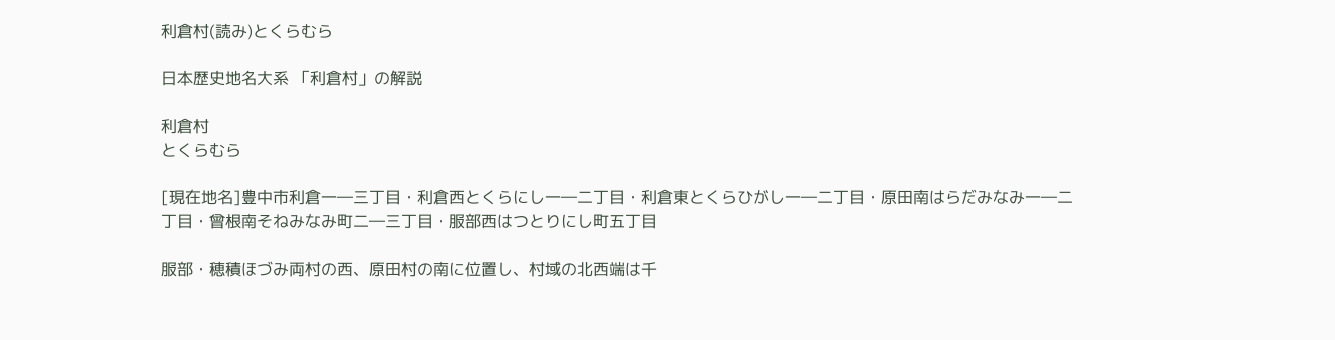利倉村(読み)とくらむら

日本歴史地名大系 「利倉村」の解説

利倉村
とくらむら

[現在地名]豊中市利倉一―三丁目・利倉西とくらにし一―二丁目・利倉東とくらひがし一―二丁目・原田南はらだみなみ一―二丁目・曾根南そねみなみ町二―三丁目・服部西はつとりにし町五丁目

服部・穂積ほづみ両村の西、原田村の南に位置し、村域の北西端は千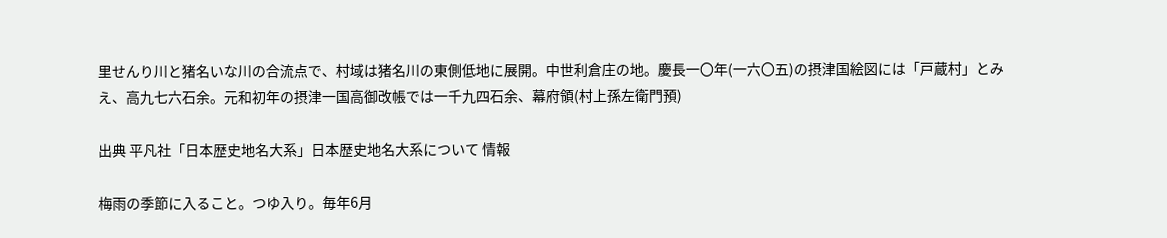里せんり川と猪名いな川の合流点で、村域は猪名川の東側低地に展開。中世利倉庄の地。慶長一〇年(一六〇五)の摂津国絵図には「戸蔵村」とみえ、高九七六石余。元和初年の摂津一国高御改帳では一千九四石余、幕府領(村上孫左衛門預)

出典 平凡社「日本歴史地名大系」日本歴史地名大系について 情報

梅雨の季節に入ること。つゆ入り。毎年6月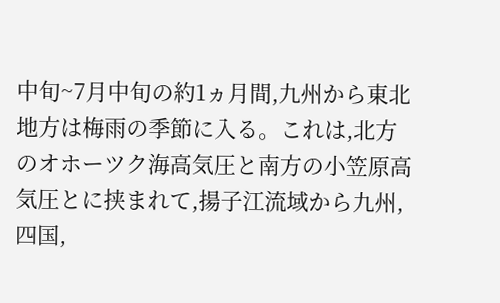中旬~7月中旬の約1ヵ月間,九州から東北地方は梅雨の季節に入る。これは,北方のオホーツク海高気圧と南方の小笠原高気圧とに挟まれて,揚子江流域から九州,四国,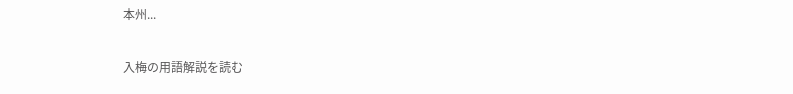本州...

入梅の用語解説を読む